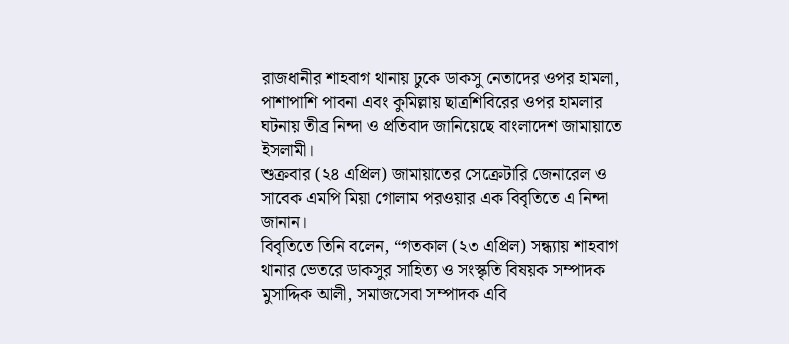রাজধানীর শাহবাগ থানায় ঢুকে ডাকসু নেতাদের ওপর হামলা, পাশাপাশি পাবনা এবং কুমিল্লায় ছাত্রশিবিরের ওপর হামলার ঘটনায় তীব্র নিন্দা ও প্রতিবাদ জানিয়েছে বাংলাদেশ জামায়াতে ইসলামী।
শুক্রবার (২৪ এপ্রিল) জামায়াতের সেক্রেটারি জেনারেল ও সাবেক এমপি মিয়া গোলাম পরওয়ার এক বিবৃতিতে এ নিন্দা জানান।
বিবৃতিতে তিনি বলেন, “গতকাল (২৩ এপ্রিল) সন্ধ্যায় শাহবাগ থানার ভেতরে ডাকসুর সাহিত্য ও সংস্কৃতি বিষয়ক সম্পাদক মুসাদ্দিক আলী, সমাজসেবা সম্পাদক এবি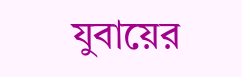যুবায়ের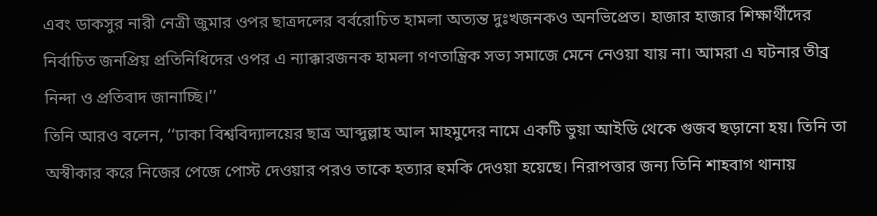এবং ডাকসুর নারী নেত্রী জুমার ওপর ছাত্রদলের বর্বরোচিত হামলা অত্যন্ত দুঃখজনকও অনভিপ্রেত। হাজার হাজার শিক্ষার্থীদের নির্বাচিত জনপ্রিয় প্রতিনিধিদের ওপর এ ন্যাক্কারজনক হামলা গণতান্ত্রিক সভ্য সমাজে মেনে নেওয়া যায় না। আমরা এ ঘটনার তীব্র নিন্দা ও প্রতিবাদ জানাচ্ছি।’’
তিনি আরও বলেন, ‘‘ঢাকা বিশ্ববিদ্যালয়ের ছাত্র আব্দুল্লাহ আল মাহমুদের নামে একটি ভুয়া আইডি থেকে গুজব ছড়ানো হয়। তিনি তা অস্বীকার করে নিজের পেজে পোস্ট দেওয়ার পরও তাকে হত্যার হুমকি দেওয়া হয়েছে। নিরাপত্তার জন্য তিনি শাহবাগ থানায়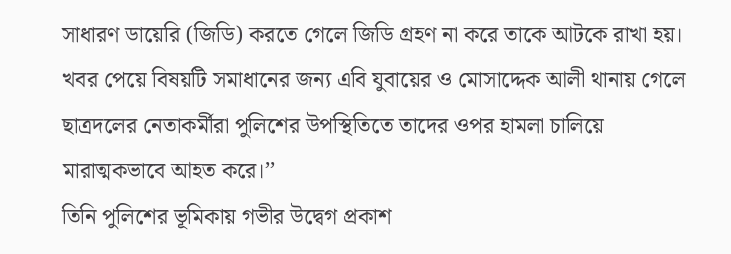সাধারণ ডায়েরি (জিডি) করতে গেলে জিডি গ্রহণ না করে তাকে আটকে রাখা হয়। খবর পেয়ে বিষয়টি সমাধানের জন্য এবি যুবায়ের ও মোসাদ্দেক আলী থানায় গেলে ছাত্রদলের নেতাকর্মীরা পুলিশের উপস্থিতিতে তাদের ওপর হামলা চালিয়ে মারাত্মকভাবে আহত করে।’’
তিনি পুলিশের ভূমিকায় গভীর উদ্বেগ প্রকাশ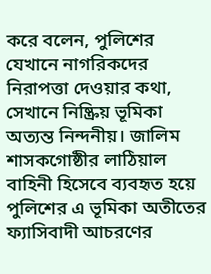করে বলেন, পুলিশের যেখানে নাগরিকদের নিরাপত্তা দেওয়ার কথা, সেখানে নিষ্ক্রিয় ভূমিকা অত্যন্ত নিন্দনীয়। জালিম শাসকগোষ্ঠীর লাঠিয়াল বাহিনী হিসেবে ব্যবহৃত হয়ে পুলিশের এ ভূমিকা অতীতের ফ্যাসিবাদী আচরণের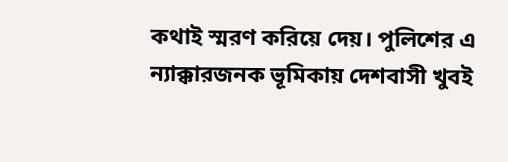কথাই স্মরণ করিয়ে দেয়। পুলিশের এ ন্যাক্কারজনক ভূমিকায় দেশবাসী খুবই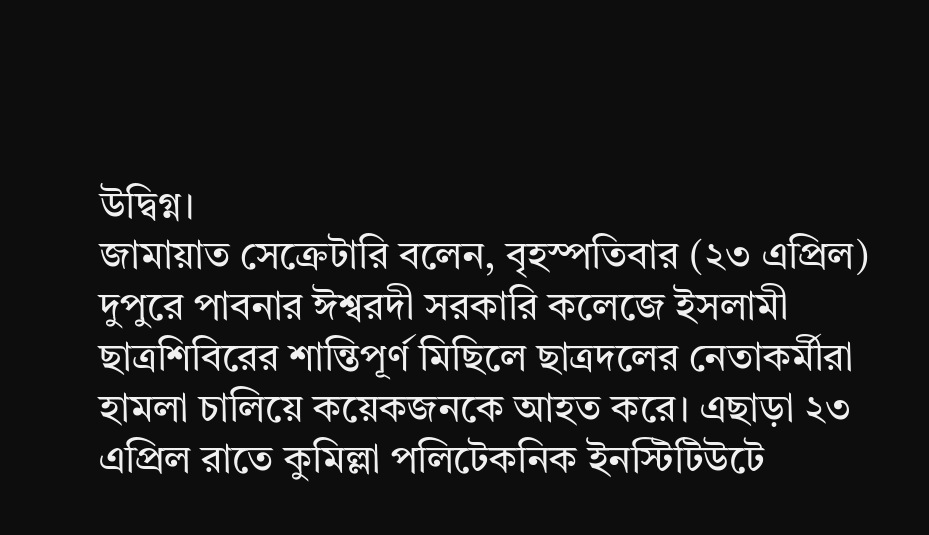উদ্বিগ্ন।
জামায়াত সেক্রেটারি বলেন, বৃহস্পতিবার (২৩ এপ্রিল) দুপুরে পাবনার ঈশ্বরদী সরকারি কলেজে ইসলামী ছাত্রশিবিরের শান্তিপূর্ণ মিছিলে ছাত্রদলের নেতাকর্মীরা হামলা চালিয়ে কয়েকজনকে আহত করে। এছাড়া ২৩ এপ্রিল রাতে কুমিল্লা পলিটেকনিক ইনস্টিটিউটে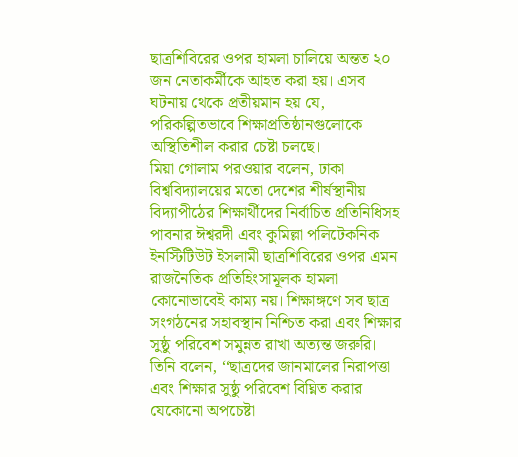ছাত্রশিবিরের ওপর হামলা চালিয়ে অন্তত ২০ জন নেতাকর্মীকে আহত করা হয়। এসব ঘটনায় থেকে প্রতীয়মান হয় যে, পরিকল্পিতভাবে শিক্ষাপ্রতিষ্ঠানগুলোকে অস্থিতিশীল করার চেষ্টা চলছে।
মিয়া গোলাম পরওয়ার বলেন, ঢাকা বিশ্ববিদ্যালয়ের মতো দেশের শীর্ষস্থানীয় বিদ্যাপীঠের শিক্ষার্থীদের নির্বাচিত প্রতিনিধিসহ পাবনার ঈশ্বরদী এবং কুমিল্লা পলিটেকনিক ইনস্টিটিউট ইসলামী ছাত্রশিবিরের ওপর এমন রাজনৈতিক প্রতিহিংসামূলক হামলা কোনোভাবেই কাম্য নয়। শিক্ষাঙ্গণে সব ছাত্র সংগঠনের সহাবস্থান নিশ্চিত করা এবং শিক্ষার সুষ্ঠু পরিবেশ সমুন্নত রাখা অত্যন্ত জরুরি।
তিনি বলেন, ‘‘ছাত্রদের জানমালের নিরাপত্তা এবং শিক্ষার সুষ্ঠু পরিবেশ বিঘ্নিত করার যেকোনো অপচেষ্টা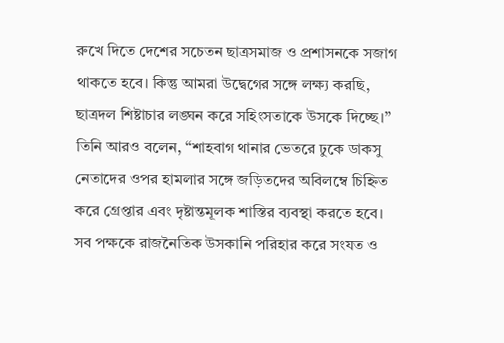রুখে দিতে দেশের সচেতন ছাত্রসমাজ ও প্রশাসনকে সজাগ থাকতে হবে। কিন্তু আমরা উদ্বেগের সঙ্গে লক্ষ্য করছি, ছাত্রদল শিষ্টাচার লঙ্ঘন করে সহিংসতাকে উসকে দিচ্ছে।’’
তিনি আরও বলেন, ‘‘শাহবাগ থানার ভেতরে ঢুকে ডাকসু নেতাদের ওপর হামলার সঙ্গে জড়িতদের অবিলম্বে চিহ্নিত করে গ্রেপ্তার এবং দৃষ্টান্তমূলক শাস্তির ব্যবস্থা করতে হবে। সব পক্ষকে রাজনৈতিক উসকানি পরিহার করে সংযত ও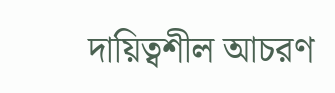দায়িত্বশীল আচরণ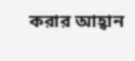করার আহ্বান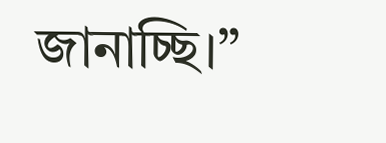জানাচ্ছি।”